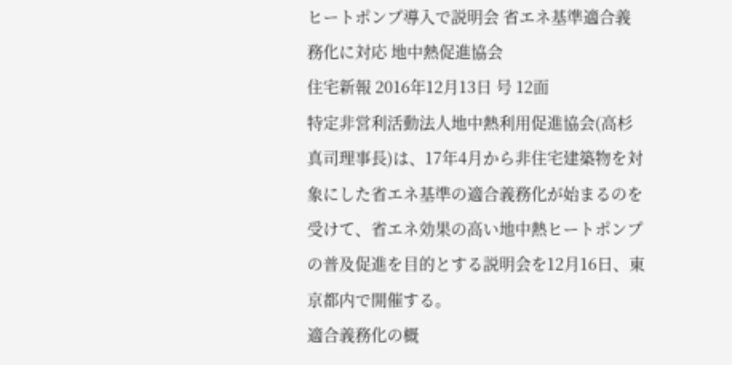ヒートポンプ導入で説明会 省エネ基準適合義務化に対応 地中熱促進協会
住宅新報 2016年12月13日 号 12面
特定非営利活動法人地中熱利用促進協会(高杉真司理事長)は、17年4月から非住宅建築物を対象にした省エネ基準の適合義務化が始まるのを受けて、省エネ効果の高い地中熱ヒートポンプの普及促進を目的とする説明会を12月16日、東京都内で開催する。
適合義務化の概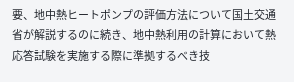要、地中熱ヒートポンプの評価方法について国土交通省が解説するのに続き、地中熱利用の計算において熱応答試験を実施する際に準拠するべき技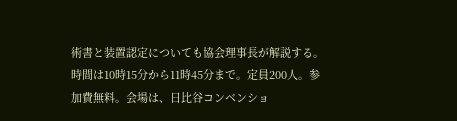術書と装置認定についても協会理事長が解説する。
時間は10時15分から11時45分まで。定員200人。参加費無料。会場は、日比谷コンベンショ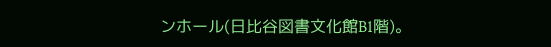ンホール(日比谷図書文化館B1階)。